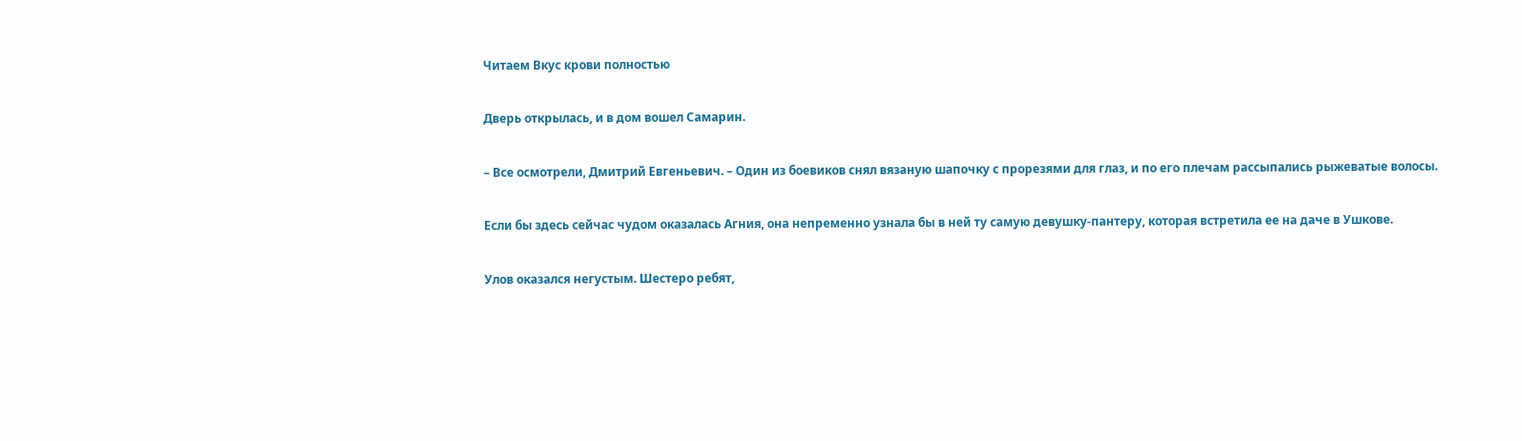Читаем Вкус крови полностью

Дверь открылась, и в дом вошел Самарин.

– Все осмотрели, Дмитрий Евгеньевич. – Один из боевиков снял вязаную шапочку с прорезями для глаз, и по его плечам рассыпались рыжеватые волосы.

Если бы здесь сейчас чудом оказалась Агния, она непременно узнала бы в ней ту самую девушку-пантеру, которая встретила ее на даче в Ушкове.

Улов оказался негустым. Шестеро ребят,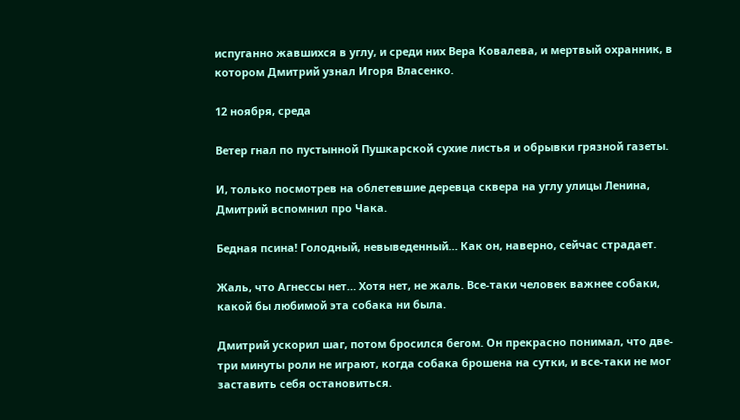испуганно жавшихся в углу, и среди них Вера Ковалева, и мертвый охранник, в котором Дмитрий узнал Игоря Власенко.

12 ноября, среда

Ветер гнал по пустынной Пушкарской сухие листья и обрывки грязной газеты.

И, только посмотрев на облетевшие деревца сквера на углу улицы Ленина, Дмитрий вспомнил про Чака.

Бедная псина! Голодный, невыведенный… Как он, наверно, сейчас страдает.

Жаль, что Агнессы нет… Хотя нет, не жаль. Все-таки человек важнее собаки, какой бы любимой эта собака ни была.

Дмитрий ускорил шаг, потом бросился бегом. Он прекрасно понимал, что две-три минуты роли не играют, когда собака брошена на сутки, и все-таки не мог заставить себя остановиться.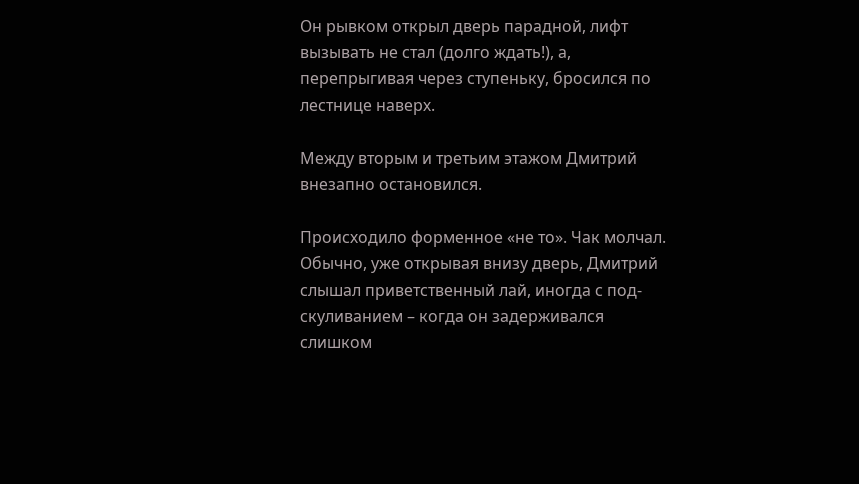Он рывком открыл дверь парадной, лифт вызывать не стал (долго ждать!), а, перепрыгивая через ступеньку, бросился по лестнице наверх.

Между вторым и третьим этажом Дмитрий внезапно остановился.

Происходило форменное «не то». Чак молчал. Обычно, уже открывая внизу дверь, Дмитрий слышал приветственный лай, иногда с под-скуливанием – когда он задерживался слишком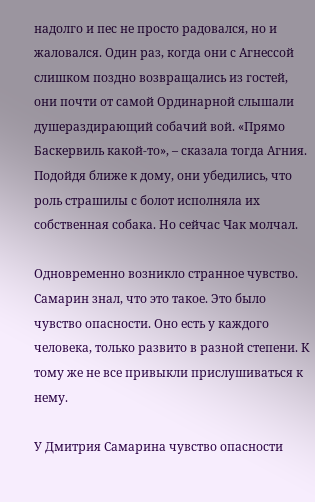надолго и пес не просто радовался, но и жаловался. Один раз, когда они с Агнессой слишком поздно возвращались из гостей, они почти от самой Ординарной слышали душераздирающий собачий вой. «Прямо Баскервиль какой-то», – сказала тогда Агния. Подойдя ближе к дому, они убедились, что роль страшилы с болот исполняла их собственная собака. Но сейчас Чак молчал.

Одновременно возникло странное чувство. Самарин знал, что это такое. Это было чувство опасности. Оно есть у каждого человека, только развито в разной степени. К тому же не все привыкли прислушиваться к нему.

У Дмитрия Самарина чувство опасности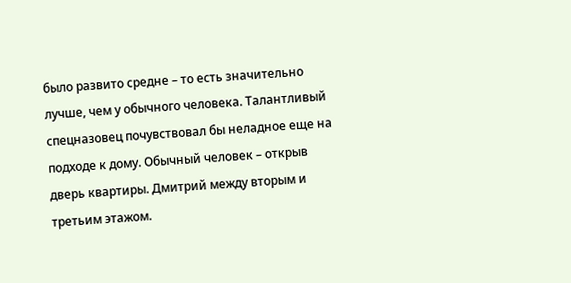было развито средне – то есть значительно лучше, чем у обычного человека. Талантливый спецназовец почувствовал бы неладное еще на подходе к дому. Обычный человек – открыв дверь квартиры. Дмитрий между вторым и третьим этажом.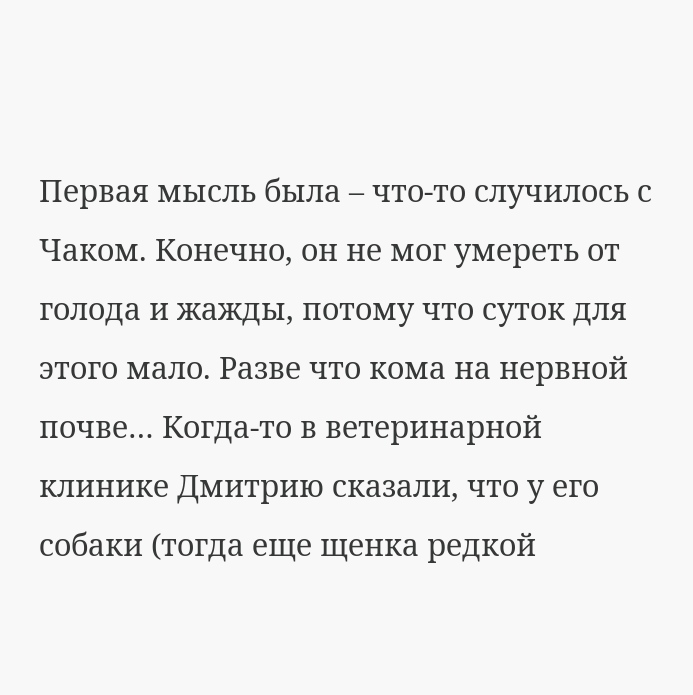Первая мысль была – что-то случилось с Чаком. Конечно, он не мог умереть от голода и жажды, потому что суток для этого мало. Разве что кома на нервной почве… Когда-то в ветеринарной клинике Дмитрию сказали, что у его собаки (тогда еще щенка редкой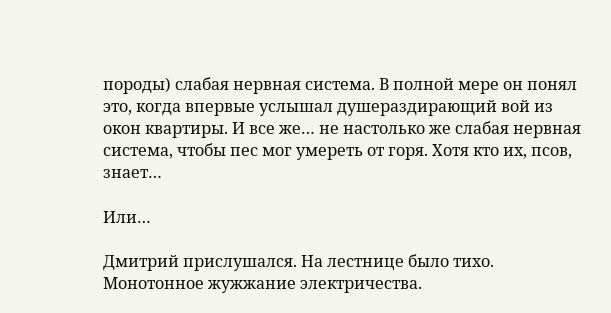породы) слабая нервная система. В полной мере он понял это, когда впервые услышал душераздирающий вой из окон квартиры. И все же… не настолько же слабая нервная система, чтобы пес мог умереть от горя. Хотя кто их, псов, знает…

Или…

Дмитрий прислушался. На лестнице было тихо. Монотонное жужжание электричества.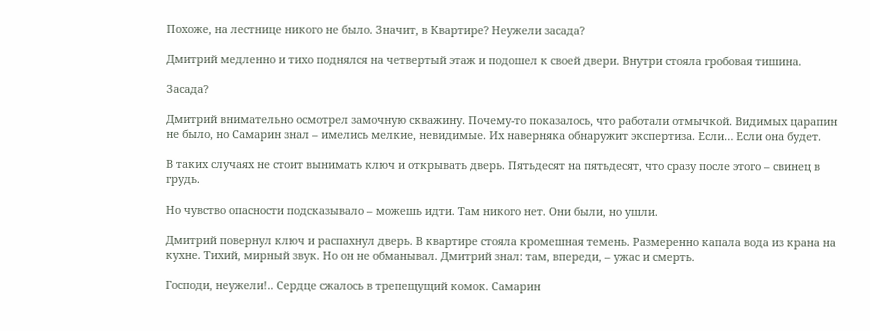Похоже, на лестнице никого не было. Значит, в Квартире? Неужели засада?

Дмитрий медленно и тихо поднялся на четвертый этаж и подошел к своей двери. Внутри стояла гробовая тишина.

Засада?

Дмитрий внимательно осмотрел замочную скважину. Почему-то показалось, что работали отмычкой. Видимых царапин не было, но Самарин знал – имелись мелкие, невидимые. Их наверняка обнаружит экспертиза. Если… Если она будет.

В таких случаях не стоит вынимать ключ и открывать дверь. Пятьдесят на пятьдесят, что сразу после этого – свинец в грудь.

Но чувство опасности подсказывало – можешь идти. Там никого нет. Они были, но ушли.

Дмитрий повернул ключ и распахнул дверь. В квартире стояла кромешная темень. Размеренно капала вода из крана на кухне. Тихий, мирный звук. Но он не обманывал. Дмитрий знал: там, впереди, – ужас и смерть.

Господи, неужели!.. Сердце сжалось в трепещущий комок. Самарин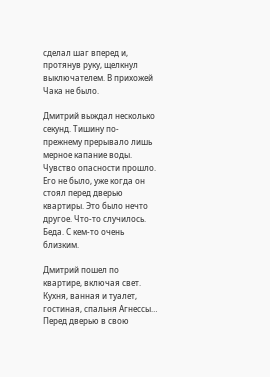сделал шаг вперед и, протянув руку, щелкнул выключателем. В прихожей Чака не было.

Дмитрий выждал несколько секунд. Тишину по-прежнему прерывало лишь мерное капание воды. Чувство опасности прошло. Его не было, уже когда он стоял перед дверью квартиры. Это было нечто другое. Что-то случилось. Беда. С кем-то очень близким.

Дмитрий пошел по квартире, включая свет. Кухня, ванная и туалет, гостиная, спальня Агнессы… Перед дверью в свою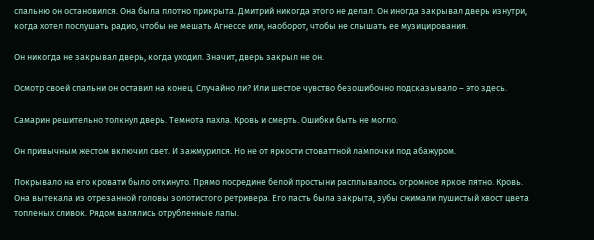спальню он остановился. Она была плотно прикрыта. Дмитрий никогда этого не делал. Он иногда закрывал дверь изнутри, когда хотел послушать радио, чтобы не мешать Агнессе или, наоборот, чтобы не слышать ее музицирования.

Он никогда не закрывал дверь, когда уходил. Значит, дверь закрыл не он.

Осмотр своей спальни он оставил на конец. Случайно ли? Или шестое чувство безошибочно подсказывало – это здесь.

Самарин решительно толкнул дверь. Темнота пахла. Кровь и смерть. Ошибки быть не могло.

Он привычным жестом включил свет. И зажмурился. Но не от яркости стоваттной лампочки под абажуром.

Покрывало на его кровати было откинуто. Прямо посредине белой простыни расплывалось огромное яркое пятно. Кровь. Она вытекала из отрезанной головы золотистого ретривера. Его пасть была закрыта, зубы сжимали пушистый хвост цвета топленых сливок. Рядом валялись отрубленные лапы.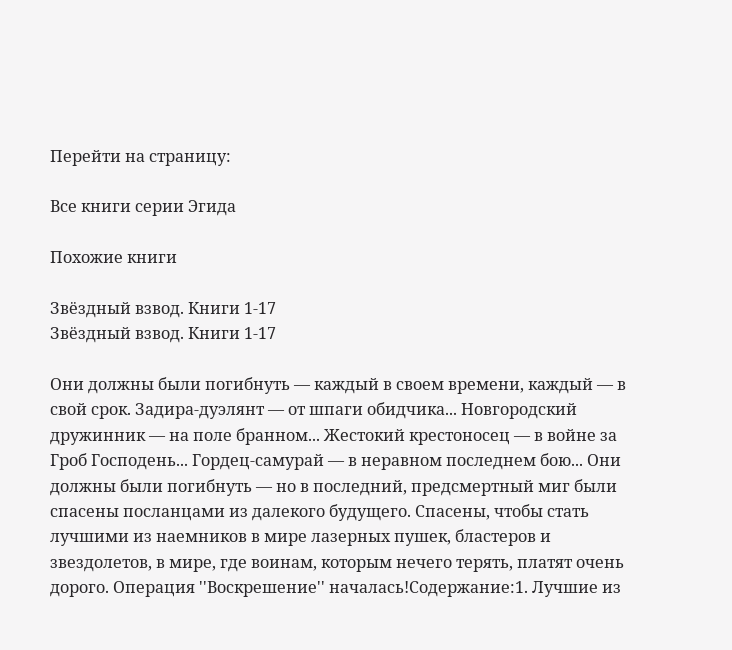Перейти на страницу:

Все книги серии Эгида

Похожие книги

Звёздный взвод. Книги 1-17
Звёздный взвод. Книги 1-17

Они должны были погибнуть — каждый в своем времени, каждый — в свой срок. Задира-дуэлянт — от шпаги обидчика... Новгородский дружинник — на поле бранном... Жестокий крестоносец — в войне за Гроб Господень... Гордец-самурай — в неравном последнем бою... Они должны были погибнуть — но в последний, предсмертный миг были спасены посланцами из далекого будущего. Спасены, чтобы стать лучшими из наемников в мире лазерных пушек, бластеров и звездолетов, в мире, где воинам, которым нечего терять, платят очень дорого. Операция ''Воскрешение'' началась!Содержание:1. Лучшие из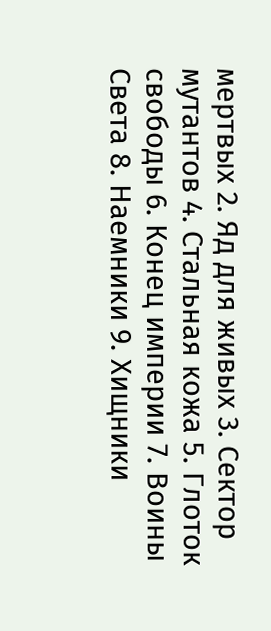мертвых 2. Яд для живых 3. Сектор мутантов 4. Стальная кожа 5. Глоток свободы 6. Конец империи 7. Воины Света 8. Наемники 9. Хищники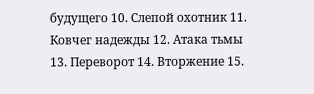будущего 10. Слепой охотник 11. Ковчег надежды 12. Атака тьмы 13. Переворот 14. Вторжение 15.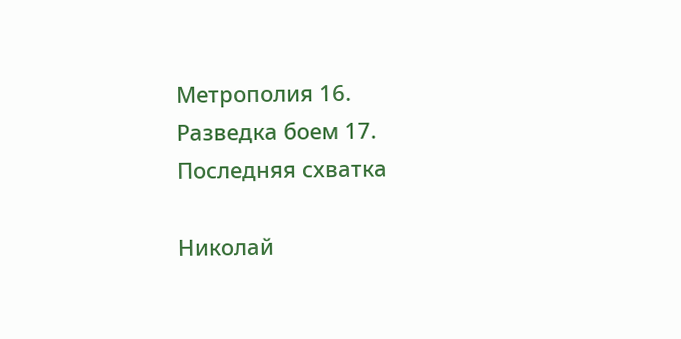Метрополия 16. Разведка боем 17. Последняя схватка

Николай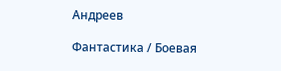Андреев

Фантастика / Боевая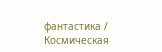фантастика / Космическая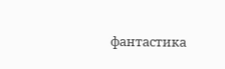фантастика